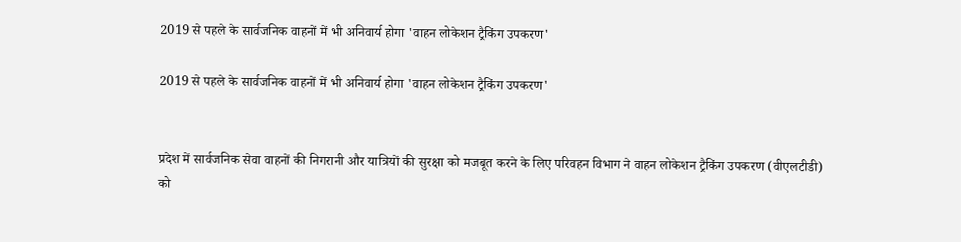2019 से पहले के सार्वजनिक वाहनों में भी अनिवार्य होगा 'वाहन लोकेशन ट्रैकिंग उपकरण'

2019 से पहले के सार्वजनिक वाहनों में भी अनिवार्य होगा 'वाहन लोकेशन ट्रैकिंग उपकरण'


प्रदेश में सार्वजनिक सेवा वाहनों की निगरानी और यात्रियों की सुरक्षा को मजबूत करने के लिए परिवहन विभाग ने वाहन लोकेशन ट्रैकिंग उपकरण (वीएलटीडी) को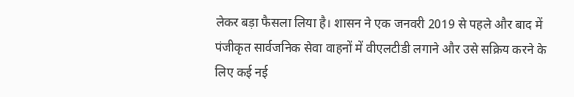लेकर बड़ा फैसला लिया है। शासन ने एक जनवरी 2019 से पहले और बाद में पंजीकृत सार्वजनिक सेवा वाहनों में वीएलटीडी लगाने और उसे सक्रिय करने के लिए कई नई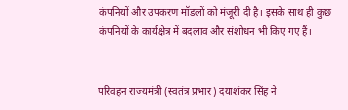कंपनियों और उपकरण मॉडलों को मंजूरी दी है। इसके साथ ही कुछ कंपनियों के कार्यक्षेत्र में बदलाव और संशोधन भी किए गए हैं।


परिवहन राज्यमंत्री (स्वतंत्र प्रभार) दयाशंकर सिंह ने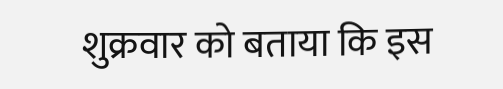शुक्रवार को बताया कि इस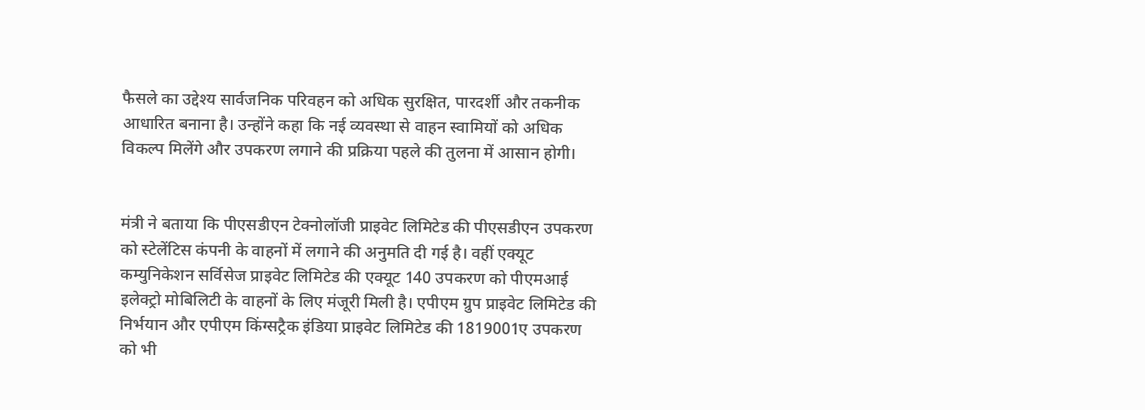फैसले का उद्देश्य सार्वजनिक परिवहन को अधिक सुरक्षित, पारदर्शी और तकनीक आधारित बनाना है। उन्होंने कहा कि नई व्यवस्था से वाहन स्वामियों को अधिक विकल्प मिलेंगे और उपकरण लगाने की प्रक्रिया पहले की तुलना में आसान होगी।


मंत्री ने बताया कि पीएसडीएन टेक्नोलॉजी प्राइवेट लिमिटेड की पीएसडीएन उपकरण को स्टेलेंटिस कंपनी के वाहनों में लगाने की अनुमति दी गई है। वहीं एक्यूट कम्युनिकेशन सर्विसेज प्राइवेट लिमिटेड की एक्यूट 140 उपकरण को पीएमआई इलेक्ट्रो मोबिलिटी के वाहनों के लिए मंजूरी मिली है। एपीएम ग्रुप प्राइवेट लिमिटेड की निर्भयान और एपीएम किंग्सट्रैक इंडिया प्राइवेट लिमिटेड की 1819001ए उपकरण को भी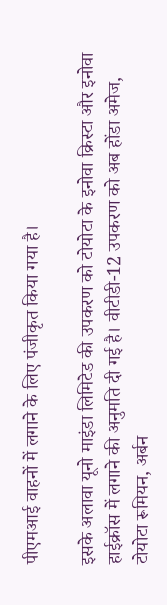पीएमआई वाहनों में लगाने के लिए पंजीकृत किया गया है।

इसके अलावा यूनो माइंडा लिमिटेड की उपकरण को टोयोटा के इनोवा क्रिस्टा और इनोवा हाईक्रॉस में लगाने की अनुमति दी गई है। वीटीडी-12 उपकरण को अब होंडा अमेज, टोयोटा रूमियन, अर्बन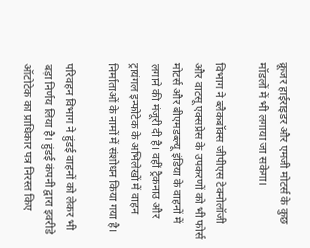क्रूजर हाईराइडर और एमजी मोटर्स के कुछ मॉडलों में भी लगाया जा सकेगा।

विभाग ने ब्लैकबॉक्स जीपीएस टेक्नोलॉजी और वाटसू एक्सप्रेस के उपकरणों को भी फोर्स मोटर्स और बीएमडब्ल्यू इंडिया के वाहनों में लगाने की मंजूरी दी है। वहीं ट्रैकनाउ और ट्रायंगल इन्फोटेक के अभिलेखों में वाहन निर्माताओं के नामों में संशोधन किया गया है।

परिवहन विभाग ने हुंडई वाहनों को लेकर भी बड़ा निर्णय लिया है। हुंडई कंपनी द्वारा इवरीडे ऑटोटेक का प्राधिकार पत्र निरस्त किए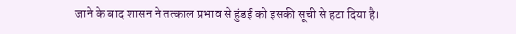जाने के बाद शासन ने तत्काल प्रभाव से हुंडई को इसकी सूची से हटा दिया है।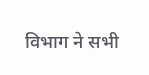विभाग ने सभी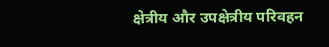क्षेत्रीय और उपक्षेत्रीय परिवहन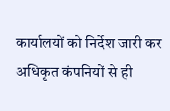कार्यालयों को निर्देश जारी कर अधिकृत कंपनियों से ही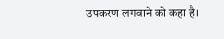उपकरण लगवाने को कहा है।